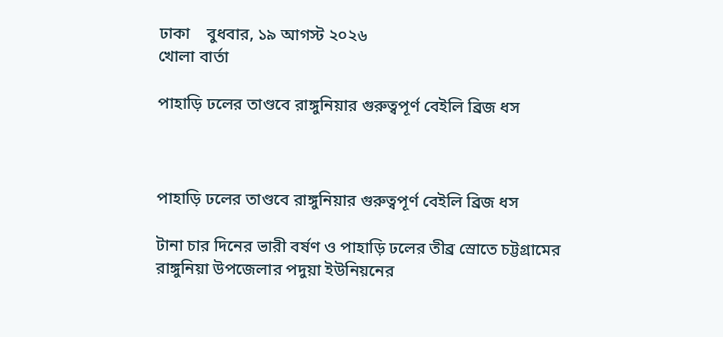ঢাকা    বুধবার, ১৯ আগস্ট ২০২৬
খোলা বার্তা

পাহাড়ি ঢলের তাণ্ডবে রাঙ্গুনিয়ার গুরুত্বপূর্ণ বেইলি ব্রিজ ধস



পাহাড়ি ঢলের তাণ্ডবে রাঙ্গুনিয়ার গুরুত্বপূর্ণ বেইলি ব্রিজ ধস

টানা চার দিনের ভারী বর্ষণ ও পাহাড়ি ঢলের তীব্র স্রোতে চট্টগ্রামের রাঙ্গুনিয়া উপজেলার পদুয়া ইউনিয়নের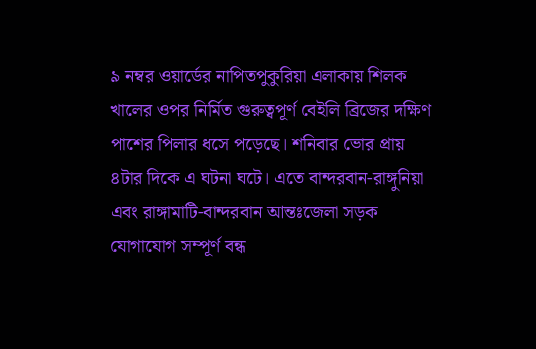৯ নম্বর ওয়ার্ডের নাপিতপুকুরিয়া এলাকায় শিলক খালের ওপর নির্মিত গুরুত্বপূর্ণ বেইলি ব্রিজের দক্ষিণ পাশের পিলার ধসে পড়েছে। শনিবার ভোর প্রায় ৪টার দিকে এ ঘটনা ঘটে। এতে বান্দরবান-রাঙ্গুনিয়া এবং রাঙ্গামাটি-বান্দরবান আন্তঃজেলা সড়ক যোগাযোগ সম্পূর্ণ বন্ধ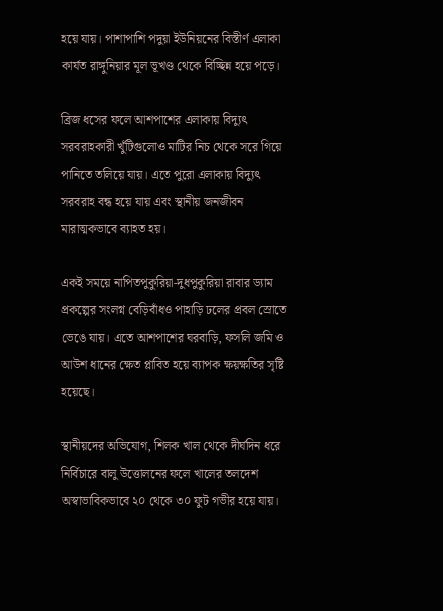হয়ে যায়। পাশাপাশি পদুয়া ইউনিয়নের বিস্তীর্ণ এলাকা কার্যত রাঙ্গুনিয়ার মূল ভূখণ্ড থেকে বিচ্ছিন্ন হয়ে পড়ে।

ব্রিজ ধসের ফলে আশপাশের এলাকায় বিদ্যুৎ সরবরাহকারী খুঁটিগুলোও মাটির নিচ থেকে সরে গিয়ে পানিতে তলিয়ে যায়। এতে পুরো এলাকায় বিদ্যুৎ সরবরাহ বন্ধ হয়ে যায় এবং স্থানীয় জনজীবন মারাত্মকভাবে ব্যাহত হয়।

একই সময়ে নাপিতপুকুরিয়া-দুধপুকুরিয়া রাবার ড্যাম প্রকল্পের সংলগ্ন বেড়িবাঁধও পাহাড়ি ঢলের প্রবল স্রোতে ভেঙে যায়। এতে আশপাশের ঘরবাড়ি, ফসলি জমি ও আউশ ধানের ক্ষেত প্লাবিত হয়ে ব্যাপক ক্ষয়ক্ষতির সৃষ্টি হয়েছে।

স্থানীয়দের অভিযোগ, শিলক খাল থেকে দীর্ঘদিন ধরে নির্বিচারে বালু উত্তোলনের ফলে খালের তলদেশ অস্বাভাবিকভাবে ২০ থেকে ৩০ ফুট গভীর হয়ে যায়।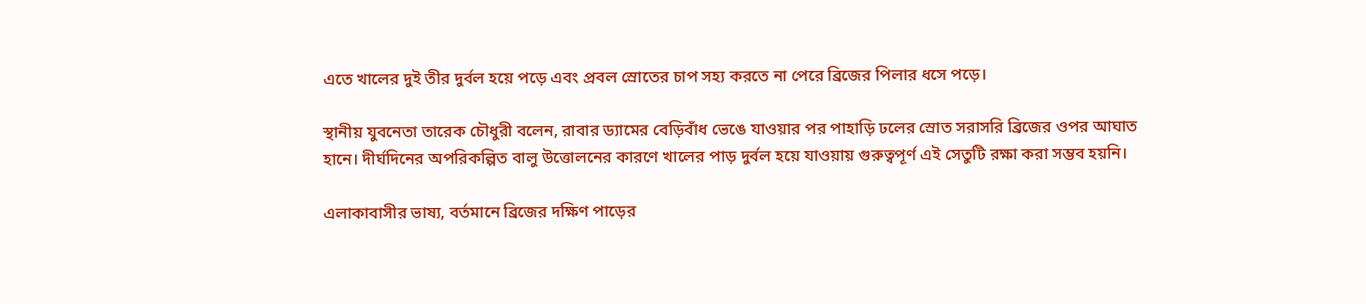এতে খালের দুই তীর দুর্বল হয়ে পড়ে এবং প্রবল স্রোতের চাপ সহ্য করতে না পেরে ব্রিজের পিলার ধসে পড়ে।

স্থানীয় যুবনেতা তারেক চৌধুরী বলেন, রাবার ড্যামের বেড়িবাঁধ ভেঙে যাওয়ার পর পাহাড়ি ঢলের স্রোত সরাসরি ব্রিজের ওপর আঘাত হানে। দীর্ঘদিনের অপরিকল্পিত বালু উত্তোলনের কারণে খালের পাড় দুর্বল হয়ে যাওয়ায় গুরুত্বপূর্ণ এই সেতুটি রক্ষা করা সম্ভব হয়নি।

এলাকাবাসীর ভাষ্য, বর্তমানে ব্রিজের দক্ষিণ পাড়ের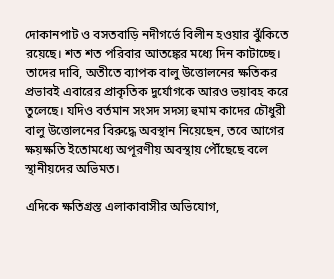দোকানপাট ও বসতবাড়ি নদীগর্ভে বিলীন হওয়ার ঝুঁকিতে রয়েছে। শত শত পরিবার আতঙ্কের মধ্যে দিন কাটাচ্ছে। তাদের দাবি, অতীতে ব্যাপক বালু উত্তোলনের ক্ষতিকর প্রভাবই এবারের প্রাকৃতিক দুর্যোগকে আরও ভয়াবহ করে তুলেছে। যদিও বর্তমান সংসদ সদস্য হুমাম কাদের চৌধুরী বালু উত্তোলনের বিরুদ্ধে অবস্থান নিয়েছেন, তবে আগের ক্ষয়ক্ষতি ইতোমধ্যে অপূরণীয় অবস্থায় পৌঁছেছে বলে স্থানীয়দের অভিমত।

এদিকে ক্ষতিগ্রস্ত এলাকাবাসীর অভিযোগ,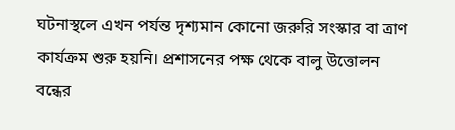ঘটনাস্থলে এখন পর্যন্ত দৃশ্যমান কোনো জরুরি সংস্কার বা ত্রাণ কার্যক্রম শুরু হয়নি। প্রশাসনের পক্ষ থেকে বালু উত্তোলন বন্ধের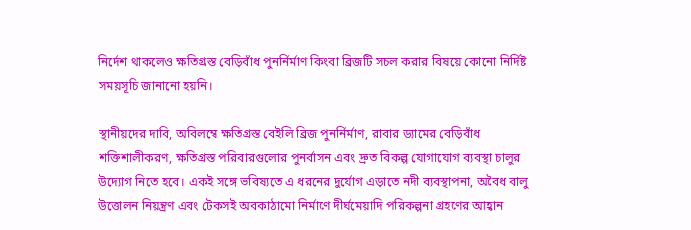নির্দেশ থাকলেও ক্ষতিগ্রস্ত বেড়িবাঁধ পুনর্নির্মাণ কিংবা ব্রিজটি সচল করার বিষয়ে কোনো নির্দিষ্ট সময়সূচি জানানো হয়নি।

স্থানীয়দের দাবি, অবিলম্বে ক্ষতিগ্রস্ত বেইলি ব্রিজ পুনর্নির্মাণ, রাবার ড্যামের বেড়িবাঁধ শক্তিশালীকরণ, ক্ষতিগ্রস্ত পরিবারগুলোর পুনর্বাসন এবং দ্রুত বিকল্প যোগাযোগ ব্যবস্থা চালুর উদ্যোগ নিতে হবে। একই সঙ্গে ভবিষ্যতে এ ধরনের দুর্যোগ এড়াতে নদী ব্যবস্থাপনা, অবৈধ বালু উত্তোলন নিয়ন্ত্রণ এবং টেকসই অবকাঠামো নির্মাণে দীর্ঘমেয়াদি পরিকল্পনা গ্রহণের আহ্বান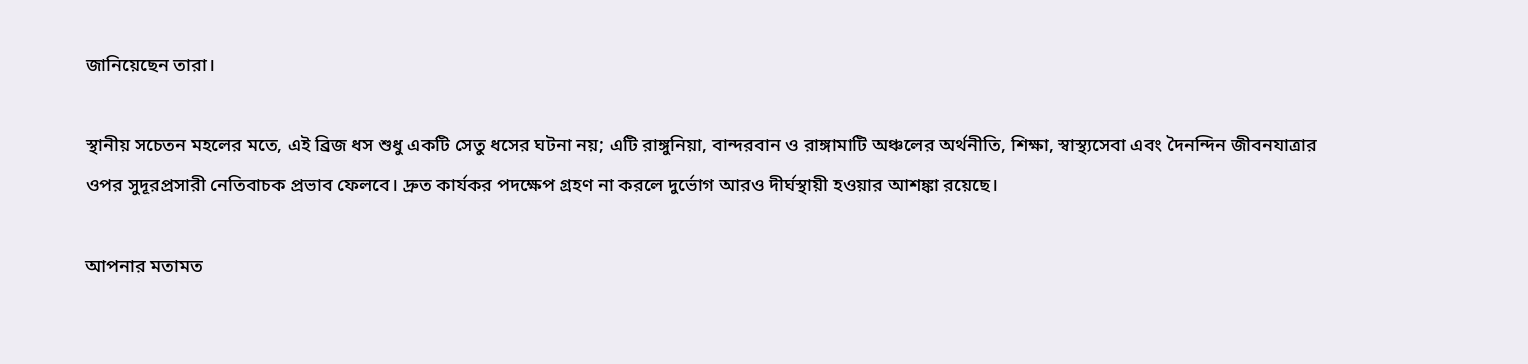জানিয়েছেন তারা।

স্থানীয় সচেতন মহলের মতে, এই ব্রিজ ধস শুধু একটি সেতু ধসের ঘটনা নয়; এটি রাঙ্গুনিয়া, বান্দরবান ও রাঙ্গামাটি অঞ্চলের অর্থনীতি, শিক্ষা, স্বাস্থ্যসেবা এবং দৈনন্দিন জীবনযাত্রার ওপর সুদূরপ্রসারী নেতিবাচক প্রভাব ফেলবে। দ্রুত কার্যকর পদক্ষেপ গ্রহণ না করলে দুর্ভোগ আরও দীর্ঘস্থায়ী হওয়ার আশঙ্কা রয়েছে।

আপনার মতামত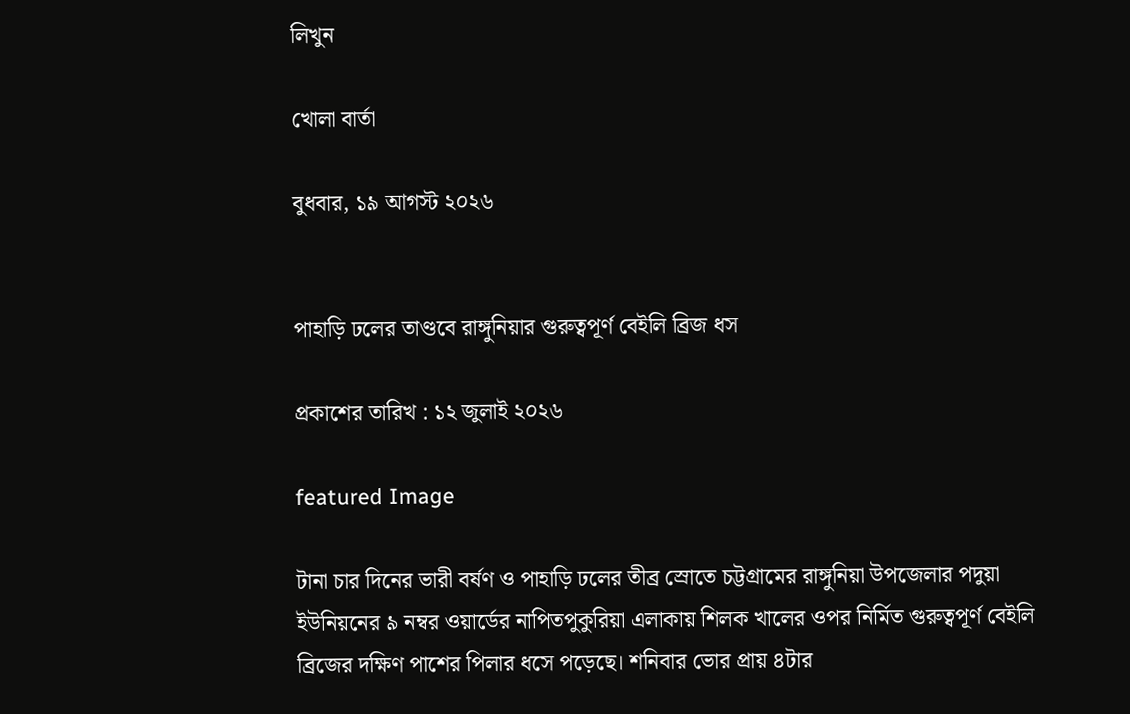লিখুন

খোলা বার্তা

বুধবার, ১৯ আগস্ট ২০২৬


পাহাড়ি ঢলের তাণ্ডবে রাঙ্গুনিয়ার গুরুত্বপূর্ণ বেইলি ব্রিজ ধস

প্রকাশের তারিখ : ১২ জুলাই ২০২৬

featured Image

টানা চার দিনের ভারী বর্ষণ ও পাহাড়ি ঢলের তীব্র স্রোতে চট্টগ্রামের রাঙ্গুনিয়া উপজেলার পদুয়া ইউনিয়নের ৯ নম্বর ওয়ার্ডের নাপিতপুকুরিয়া এলাকায় শিলক খালের ওপর নির্মিত গুরুত্বপূর্ণ বেইলি ব্রিজের দক্ষিণ পাশের পিলার ধসে পড়েছে। শনিবার ভোর প্রায় ৪টার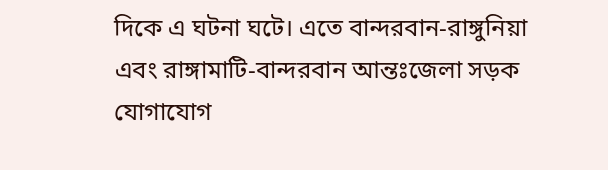দিকে এ ঘটনা ঘটে। এতে বান্দরবান-রাঙ্গুনিয়া এবং রাঙ্গামাটি-বান্দরবান আন্তঃজেলা সড়ক যোগাযোগ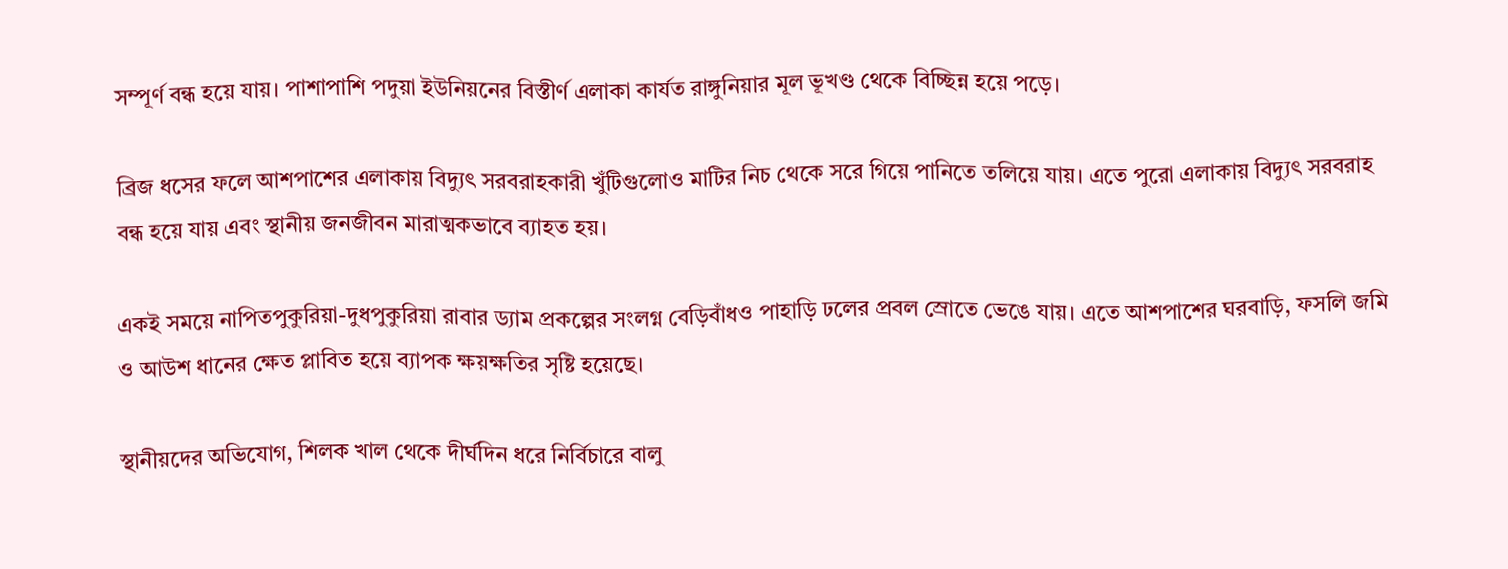সম্পূর্ণ বন্ধ হয়ে যায়। পাশাপাশি পদুয়া ইউনিয়নের বিস্তীর্ণ এলাকা কার্যত রাঙ্গুনিয়ার মূল ভূখণ্ড থেকে বিচ্ছিন্ন হয়ে পড়ে।

ব্রিজ ধসের ফলে আশপাশের এলাকায় বিদ্যুৎ সরবরাহকারী খুঁটিগুলোও মাটির নিচ থেকে সরে গিয়ে পানিতে তলিয়ে যায়। এতে পুরো এলাকায় বিদ্যুৎ সরবরাহ বন্ধ হয়ে যায় এবং স্থানীয় জনজীবন মারাত্মকভাবে ব্যাহত হয়।

একই সময়ে নাপিতপুকুরিয়া-দুধপুকুরিয়া রাবার ড্যাম প্রকল্পের সংলগ্ন বেড়িবাঁধও পাহাড়ি ঢলের প্রবল স্রোতে ভেঙে যায়। এতে আশপাশের ঘরবাড়ি, ফসলি জমি ও আউশ ধানের ক্ষেত প্লাবিত হয়ে ব্যাপক ক্ষয়ক্ষতির সৃষ্টি হয়েছে।

স্থানীয়দের অভিযোগ, শিলক খাল থেকে দীর্ঘদিন ধরে নির্বিচারে বালু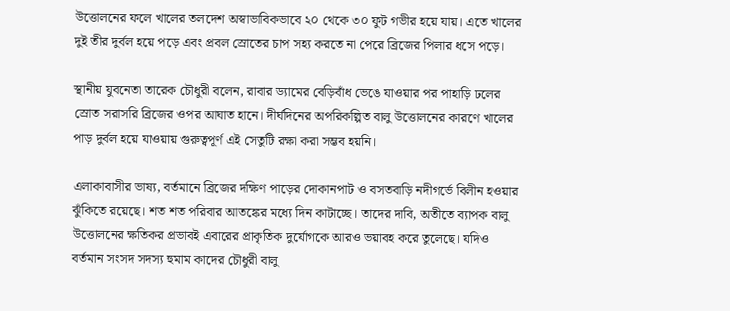উত্তোলনের ফলে খালের তলদেশ অস্বাভাবিকভাবে ২০ থেকে ৩০ ফুট গভীর হয়ে যায়। এতে খালের দুই তীর দুর্বল হয়ে পড়ে এবং প্রবল স্রোতের চাপ সহ্য করতে না পেরে ব্রিজের পিলার ধসে পড়ে।

স্থানীয় যুবনেতা তারেক চৌধুরী বলেন, রাবার ড্যামের বেড়িবাঁধ ভেঙে যাওয়ার পর পাহাড়ি ঢলের স্রোত সরাসরি ব্রিজের ওপর আঘাত হানে। দীর্ঘদিনের অপরিকল্পিত বালু উত্তোলনের কারণে খালের পাড় দুর্বল হয়ে যাওয়ায় গুরুত্বপূর্ণ এই সেতুটি রক্ষা করা সম্ভব হয়নি।

এলাকাবাসীর ভাষ্য, বর্তমানে ব্রিজের দক্ষিণ পাড়ের দোকানপাট ও বসতবাড়ি নদীগর্ভে বিলীন হওয়ার ঝুঁকিতে রয়েছে। শত শত পরিবার আতঙ্কের মধ্যে দিন কাটাচ্ছে। তাদের দাবি, অতীতে ব্যাপক বালু উত্তোলনের ক্ষতিকর প্রভাবই এবারের প্রাকৃতিক দুর্যোগকে আরও ভয়াবহ করে তুলেছে। যদিও বর্তমান সংসদ সদস্য হুমাম কাদের চৌধুরী বালু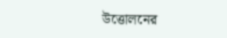উত্তোলনের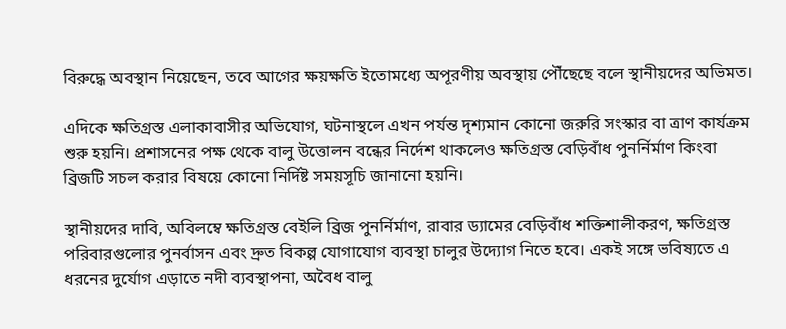বিরুদ্ধে অবস্থান নিয়েছেন, তবে আগের ক্ষয়ক্ষতি ইতোমধ্যে অপূরণীয় অবস্থায় পৌঁছেছে বলে স্থানীয়দের অভিমত।

এদিকে ক্ষতিগ্রস্ত এলাকাবাসীর অভিযোগ, ঘটনাস্থলে এখন পর্যন্ত দৃশ্যমান কোনো জরুরি সংস্কার বা ত্রাণ কার্যক্রম শুরু হয়নি। প্রশাসনের পক্ষ থেকে বালু উত্তোলন বন্ধের নির্দেশ থাকলেও ক্ষতিগ্রস্ত বেড়িবাঁধ পুনর্নির্মাণ কিংবা ব্রিজটি সচল করার বিষয়ে কোনো নির্দিষ্ট সময়সূচি জানানো হয়নি।

স্থানীয়দের দাবি, অবিলম্বে ক্ষতিগ্রস্ত বেইলি ব্রিজ পুনর্নির্মাণ, রাবার ড্যামের বেড়িবাঁধ শক্তিশালীকরণ, ক্ষতিগ্রস্ত পরিবারগুলোর পুনর্বাসন এবং দ্রুত বিকল্প যোগাযোগ ব্যবস্থা চালুর উদ্যোগ নিতে হবে। একই সঙ্গে ভবিষ্যতে এ ধরনের দুর্যোগ এড়াতে নদী ব্যবস্থাপনা, অবৈধ বালু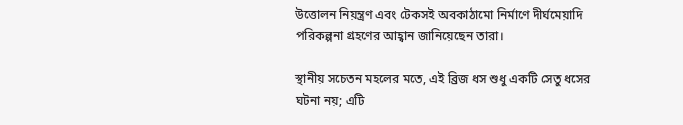উত্তোলন নিয়ন্ত্রণ এবং টেকসই অবকাঠামো নির্মাণে দীর্ঘমেয়াদি পরিকল্পনা গ্রহণের আহ্বান জানিয়েছেন তারা।

স্থানীয় সচেতন মহলের মতে, এই ব্রিজ ধস শুধু একটি সেতু ধসের ঘটনা নয়; এটি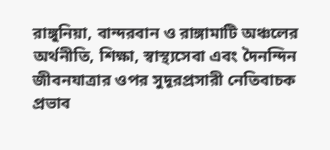রাঙ্গুনিয়া, বান্দরবান ও রাঙ্গামাটি অঞ্চলের অর্থনীতি, শিক্ষা, স্বাস্থ্যসেবা এবং দৈনন্দিন জীবনযাত্রার ওপর সুদূরপ্রসারী নেতিবাচক প্রভাব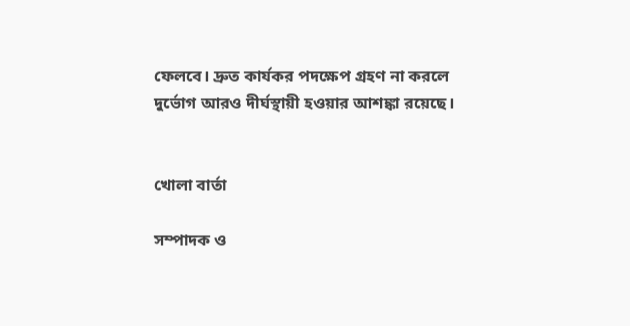ফেলবে। দ্রুত কার্যকর পদক্ষেপ গ্রহণ না করলে দুর্ভোগ আরও দীর্ঘস্থায়ী হওয়ার আশঙ্কা রয়েছে।


খোলা বার্তা

সম্পাদক ও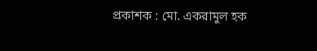প্রকাশক : মো. একরামুল হক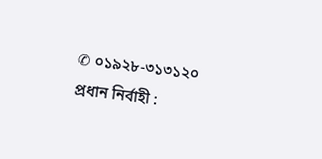✆ ০১৯২৮-৩১৩১২০
প্রধান নির্বাহী :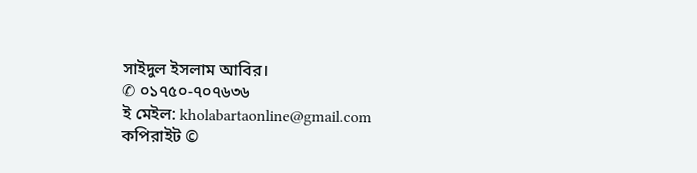সাইদুল ইসলাম আবির।
✆ ০১৭৫০-৭০৭৬৩৬
ই মেইল: kholabartaonline@gmail.com
কপিরাইট ©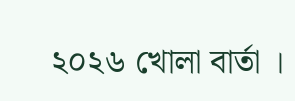২০২৬ খোলা বার্তা ।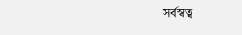সর্বস্বত্ব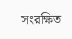সংরক্ষিত